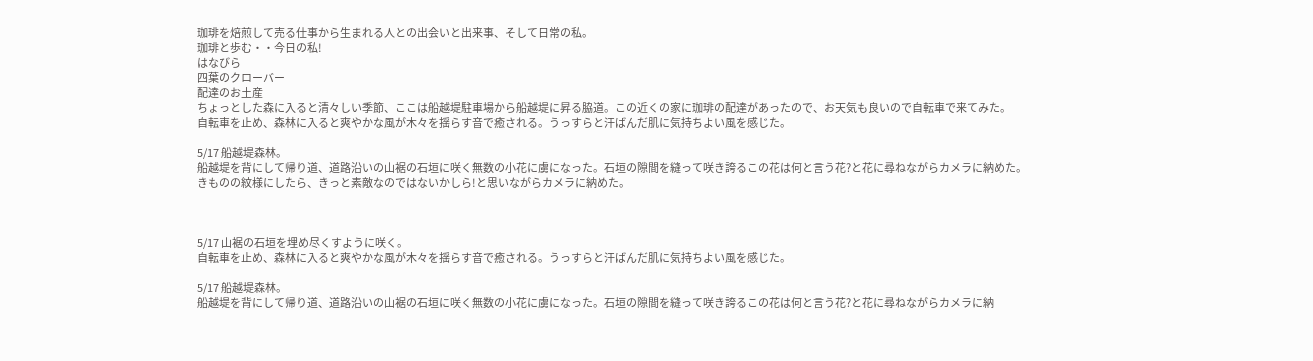珈琲を焙煎して売る仕事から生まれる人との出会いと出来事、そして日常の私。
珈琲と歩む・・今日の私!
はなびら
四葉のクローバー
配達のお土産
ちょっとした森に入ると清々しい季節、ここは船越堤駐車場から船越堤に昇る脇道。この近くの家に珈琲の配達があったので、お天気も良いので自転車で来てみた。
自転車を止め、森林に入ると爽やかな風が木々を揺らす音で癒される。うっすらと汗ばんだ肌に気持ちよい風を感じた。

5/17 船越堤森林。
船越堤を背にして帰り道、道路沿いの山裾の石垣に咲く無数の小花に虜になった。石垣の隙間を縫って咲き誇るこの花は何と言う花?と花に尋ねながらカメラに納めた。
きものの紋様にしたら、きっと素敵なのではないかしら!と思いながらカメラに納めた。



5/17 山裾の石垣を埋め尽くすように咲く。
自転車を止め、森林に入ると爽やかな風が木々を揺らす音で癒される。うっすらと汗ばんだ肌に気持ちよい風を感じた。

5/17 船越堤森林。
船越堤を背にして帰り道、道路沿いの山裾の石垣に咲く無数の小花に虜になった。石垣の隙間を縫って咲き誇るこの花は何と言う花?と花に尋ねながらカメラに納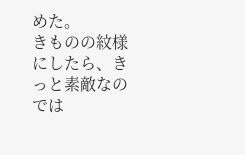めた。
きものの紋様にしたら、きっと素敵なのでは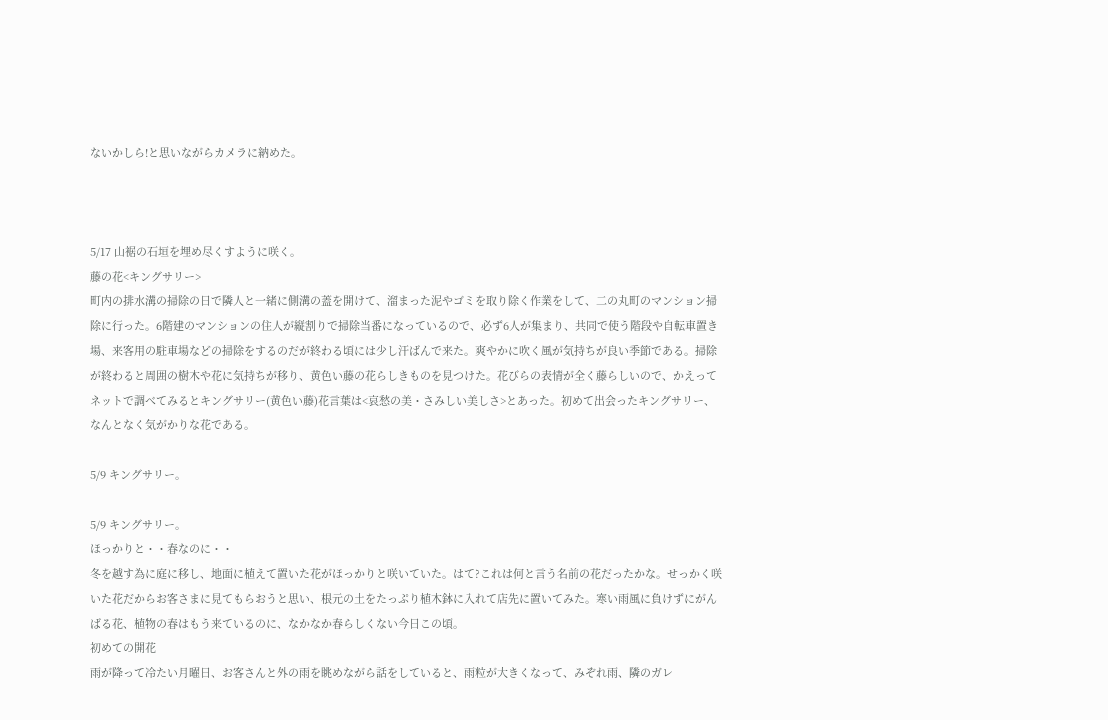ないかしら!と思いながらカメラに納めた。



5/17 山裾の石垣を埋め尽くすように咲く。
藤の花<キングサリー>
町内の排水溝の掃除の日で隣人と一緒に側溝の蓋を開けて、溜まった泥やゴミを取り除く作業をして、二の丸町のマンション掃除に行った。6階建のマンションの住人が縦割りで掃除当番になっているので、必ず6人が集まり、共同で使う階段や自転車置き場、来客用の駐車場などの掃除をするのだが終わる頃には少し汗ばんで来た。爽やかに吹く風が気持ちが良い季節である。掃除が終わると周囲の樹木や花に気持ちが移り、黄色い藤の花らしきものを見つけた。花びらの表情が全く藤らしいので、かえってネットで調べてみるとキングサリー(黄色い藤)花言葉は<哀愁の美・さみしい美しさ>とあった。初めて出会ったキングサリー、なんとなく気がかりな花である。

5/9 キングサリー。

5/9 キングサリー。
ほっかりと・・春なのに・・
冬を越す為に庭に移し、地面に植えて置いた花がほっかりと咲いていた。はて?これは何と言う名前の花だったかな。せっかく咲いた花だからお客さまに見てもらおうと思い、根元の土をたっぷり植木鉢に入れて店先に置いてみた。寒い雨風に負けずにがんばる花、植物の春はもう来ているのに、なかなか春らしくない今日この頃。
初めての開花
雨が降って冷たい月曜日、お客さんと外の雨を眺めながら話をしていると、雨粒が大きくなって、みぞれ雨、隣のガレ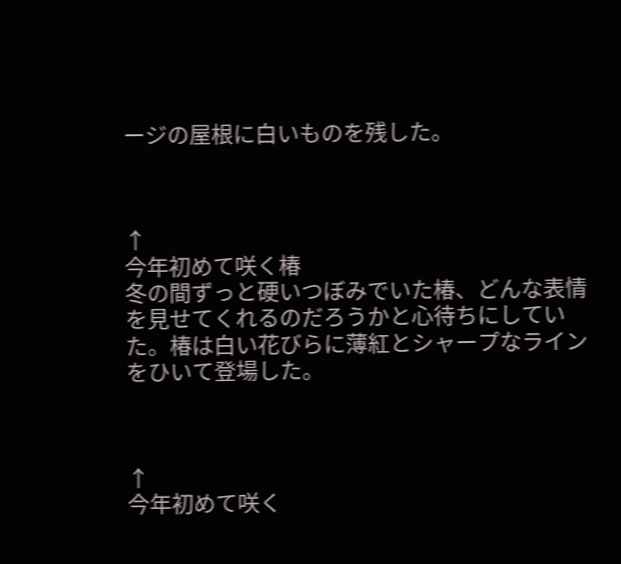ージの屋根に白いものを残した。



↑
今年初めて咲く椿
冬の間ずっと硬いつぼみでいた椿、どんな表情を見せてくれるのだろうかと心待ちにしていた。椿は白い花びらに薄紅とシャープなラインをひいて登場した。



↑
今年初めて咲く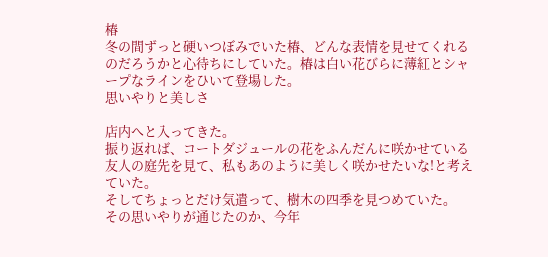椿
冬の間ずっと硬いつぼみでいた椿、どんな表情を見せてくれるのだろうかと心待ちにしていた。椿は白い花びらに薄紅とシャープなラインをひいて登場した。
思いやりと美しさ

店内へと入ってきた。
振り返れば、コートダジュールの花をふんだんに咲かせている友人の庭先を見て、私もあのように美しく咲かせたいな!と考えていた。
そしてちょっとだけ気遣って、樹木の四季を見つめていた。
その思いやりが通じたのか、今年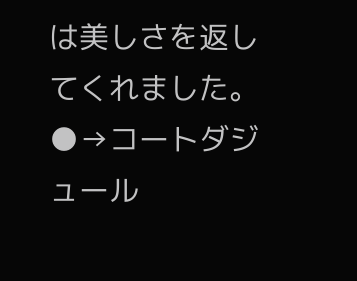は美しさを返してくれました。
●→コートダジュール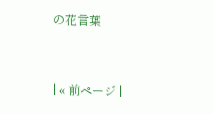の花言葉


| « 前ページ |